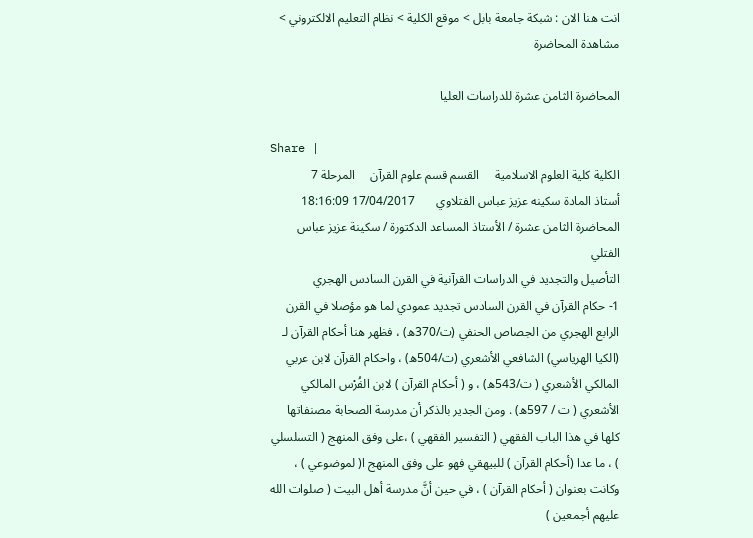انت هنا الان : شبكة جامعة بابل > موقع الكلية > نظام التعليم الالكتروني > مشاهدة المحاضرة

المحاضرة الثامن عشرة للدراسات العليا

Share |
الكلية كلية العلوم الاسلامية     القسم قسم علوم القرآن     المرحلة 7
أستاذ المادة سكينه عزيز عباس الفتلاوي       17/04/2017 18:16:09
المحاضرة الثامن عشرة / الأستاذ المساعد الدكتورة / سكينة عزيز عباس الفتلي
التأصيل والتجديد في الدراسات القرآنية في القرن السادس الهجري
1- حكام القرآن في القرن السادس تجديد عمودي لما هو مؤصلا في القرن الرابع الهجري من الجصاص الحنفي (ت/370ه) ، فظهر هنا أحكام القرآن لـ (الكيا الهرياسي) الشافعي الأشعري (ت/504ه) ، واحكام القرآن لابن عربي المالكي الأشعري ( ت/543ه) ، و ( أحكام القرآن ) لابن الفُرْس المالكي الأشعري ( ت / 597ه) . ومن الجدير بالذكر أن مدرسة الصحابة مصنفاتها كلها في هذا الباب الفقهي ( التفسير الفقهي ) ،على وفق المنهج ( التسلسلي ) ، ما عدا (أحكام القرآن ) للبيهقي فهو على وفق المنهج ا( لموضوعي ) ، وكانت بعنوان ( أحكام القرآن ) ، في حين أنَّ مدرسة أهل البيت ( صلوات الله عليهم أجمعين )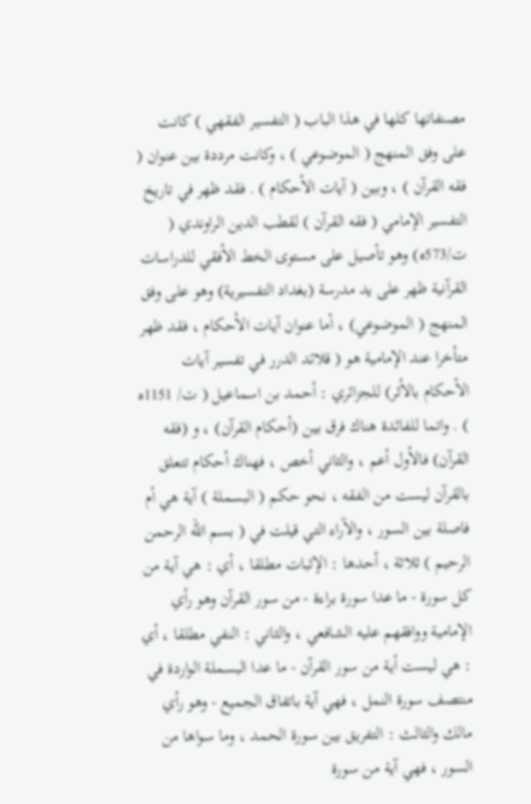مصنفاتها كلها في هذا الباب ( التفسير الفقهي ) كانت على وفق المنهج ( الموضوعي ) ، وكانت مرددة بين عنوان ( فقه القرآن ) ، وبين ( آيات الأحكام ) . فقد ظهر في تاريخ التفسير الإمامي ( فقه القرآن ) لقطب الدين الراوندي ( ت/573ه) وهو تأصيل على مستوى الخط الأفقي للدراسات القرآنية ظهر على يد مدرسة (بغداد التفسيرية) وهو على وفق المنهج ( الموضوعي) ، أما عنوان آيات الأحكام ، فقد ظهر متأخرا عند الإمامية هو ( قلائد الدرر في تفسير آيات الأحكام بالأثر) للجزائري : أحمد بن اسماعيل ( ت/ 1151ه ) . واتما للفائدة هناك فرق بين (أحكام القرآن) ، و (فقه القرآن) فالأول أعم ، والثاني أخص ، فهناك أحكام تتعلق بالقرآن ليست من الفقه ، نحو حكم ( البسملة ) آية هي أم فاصلة بين السور ، والآراء التي قيلت في ( بسم الله الرحمن الرحيم ) ثلاثة ، أحدها : الإثبات مطلقا ، أي : هي آية من كل سورة - ما عدا سورة براءة - من سور القرآن وهو رأي الإمامية ووافقهم عليه الشافعي ، والثاني : النفي مطلقا ، أي : هي ليست أية من سور القرآن - ما عدا البسملة الواردة في منتصف سورة النمل ، فهي آية باتفاق الجميع - وهو رأي مالك والثالث : التفريق بين سورة الحمد ، وما سواها من السور ، فهي آية من سورة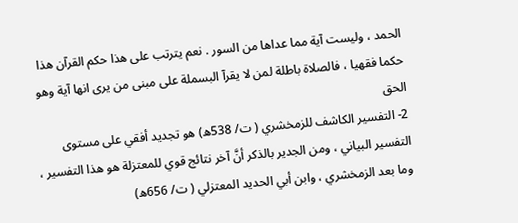الحمد ، وليست آية مما عداها من السور . نعم يترتب على هذا حكم القرآن هذا حكما فقهيا ، فالصلاة باطلة لمن لا يقرآ البسملة على مبنى من يرى انها آية وهو الحق
2- التفسير الكاشف للزمخشري ( ت/ 538ه) هو تجديد أفقي على مستوى التفسير البياني ، ومن الجدير بالذكر أنَّ آخر نتائج قوي للمعتزلة هو هذا التفسير ، وما بعد الزمخشري ، وابن أبي الحديد المعتزلي ( ت/ 656ه)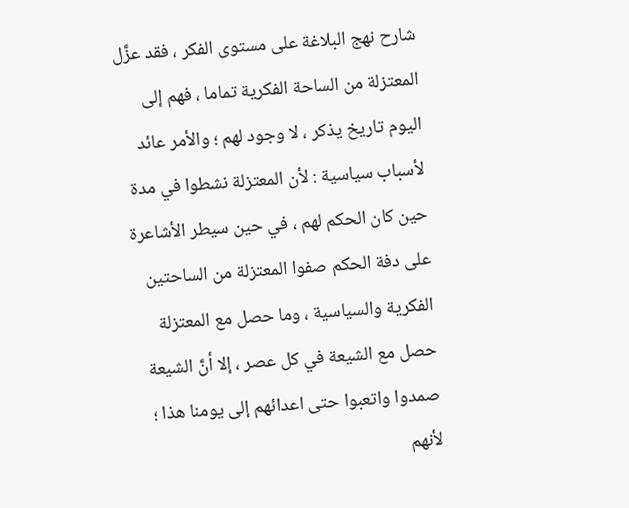شارح نهج البلاغة على مستوى الفكر ، فقد عزَّل المعتزلة من الساحة الفكرية تماما ، فهم إلى اليوم تاريخ يذكر ، لا وجود لهم ؛ والأمر عائد لأسباب سياسية : لأن المعتزلة نشطوا في مدة حين كان الحكم لهم ، في حين سيطر الأشاعرة على دفة الحكم صفوا المعتزلة من الساحتين الفكرية والسياسية ، وما حصل مع المعتزلة حصل مع الشيعة في كل عصر ، إلا أنَّ الشيعة صمدوا واتعبوا حتى اعدائهم إلى يومنا هذا ؛ لأنهم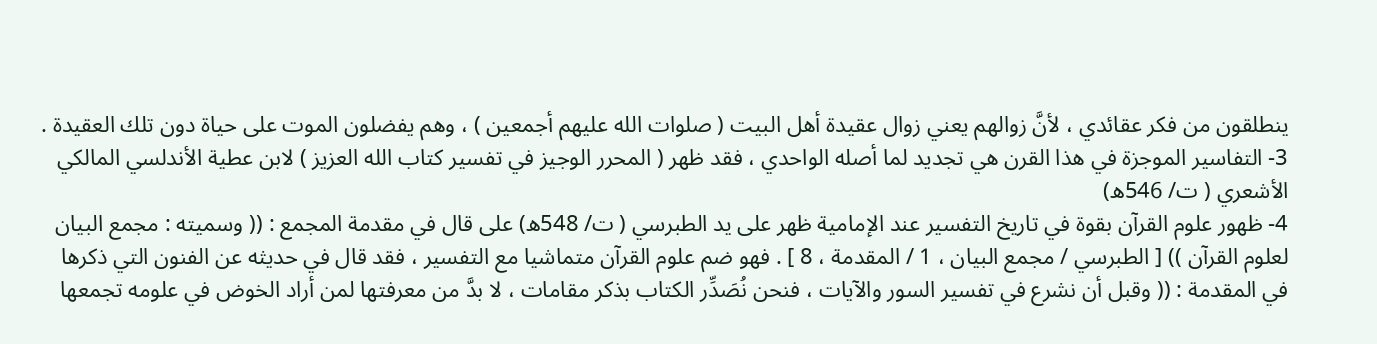ينطلقون من فكر عقائدي ، لأنَّ زوالهم يعني زوال عقيدة أهل البيت ( صلوات الله عليهم أجمعين ) ، وهم يفضلون الموت على حياة دون تلك العقيدة .
3- التفاسير الموجزة في هذا القرن هي تجديد لما أصله الواحدي ، فقد ظهر ( المحرر الوجيز في تفسير كتاب الله العزيز ) لابن عطية الأندلسي المالكي الأشعري ( ت/ 546ه)
4- ظهور علوم القرآن بقوة في تاريخ التفسير عند الإمامية ظهر على يد الطبرسي ( ت/ 548ه) على قال في مقدمة المجمع : (( وسميته : مجمع البيان لعلوم القرآن )) [ الطبرسي / مجمع البيان ، 1 / المقدمة ، 8 ] . فهو ضم علوم القرآن متماشيا مع التفسير ، فقد قال في حديثه عن الفنون التي ذكرها في المقدمة : (( وقبل أن نشرع في تفسير السور والآيات ، فنحن نُصَدِّر الكتاب بذكر مقامات ، لا بدَّ من معرفتها لمن أراد الخوض في علومه تجمعها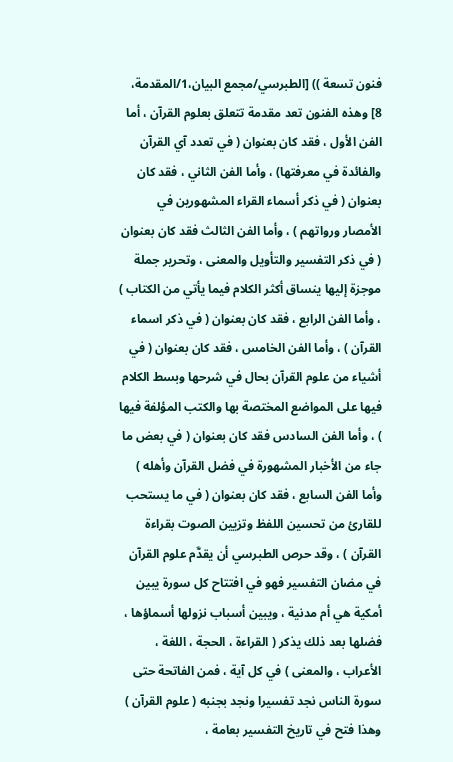فنون تسعة )) [الطبرسي/مجمع البيان،1/المقدمة، 8] وهذه الفنون تعد مقدمة تتعلق بعلوم القرآن ، أما الفن الأول ، فقد كان بعنوان ( في تعدد آي القرآن والفائدة في معرفتها) ، وأما الفن الثاني ، فقد كان بعنوان ( في ذكر أسماء القراء المشهورين في الأمصار ورواتهم ) ، وأما الفن الثالث فقد كان بعنوان ( في ذكر التفسير والتأويل والمعنى ، وتحرير جملة موجزة إليها ينساق أكثر الكلام فيما يأتي من الكتاب ) ، وأما الفن الرابع ، فقد كان بعنوان ( في ذكر اسماء القرآن ) ، وأما الفن الخامس ، فقد كان بعنوان ( في أشياء من علوم القرآن بحال في شرحها وبسط الكلام فيها على المواضع المختصة بها والكتب المؤلفة فيها ) ، وأما الفن السادس فقد كان بعنوان ( في بعض ما جاء من الأخبار المشهورة في فضل القرآن وأهله ) وأما الفن السابع ، فقد كان بعنوان ( في ما يستحب للقارئ من تحسين اللفظ وتزيين الصوت بقراءة القرآن ) ، وقد حرص الطبرسي أن يقدَّم علوم القرآن في مضان التفسير فهو في افتتاح كل سورة يبين أمكية هي أم مدنية ، ويبين أسباب نزولها أسماؤها ، فضلها بعد ذلك يذكر ( القراءة ، الحجة ، اللغة ، الأعراب ، والمعنى ) في كل آية ، فمن الفاتحة حتى سورة الناس نجد تفسيرا ونجد بجنبه ( علوم القرآن ) وهذا فتح في تاريخ التفسير بعامة ،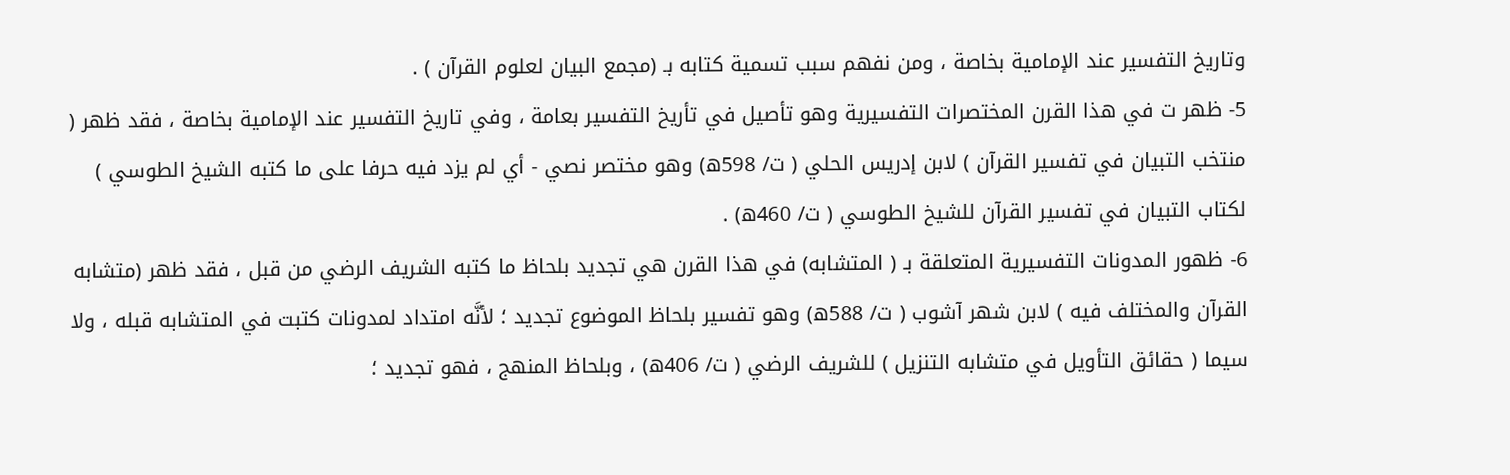وتاريخ التفسير عند الإمامية بخاصة ، ومن نفهم سبب تسمية كتابه بـ (مجمع البيان لعلوم القرآن ) .
5- ظهر ت في هذا القرن المختصرات التفسيرية وهو تأصيل في تأريخ التفسير بعامة ، وفي تاريخ التفسير عند الإمامية بخاصة ، فقد ظهر ( منتخب التبيان في تفسير القرآن ) لابن إدريس الحلي ( ت/ 598ه) وهو مختصر نصي - أي لم يزد فيه حرفا على ما كتبه الشيخ الطوسي ) لكتاب التبيان في تفسير القرآن للشيخ الطوسي ( ت/ 460ه) .
6- ظهور المدونات التفسيرية المتعلقة بـ ( المتشابه) في هذا القرن هي تجديد بلحاظ ما كتبه الشريف الرضي من قبل ، فقد ظهر (متشابه القرآن والمختلف فيه ) لابن شهر آشوب ( ت/ 588ه) وهو تفسير بلحاظ الموضوع تجديد ؛ لأنَّه امتداد لمدونات كتبت في المتشابه قبله ، ولا سيما ( حقائق التأويل في متشابه التنزيل ) للشريف الرضي ( ت/ 406ه) ، وبلحاظ المنهج ، فهو تجديد ؛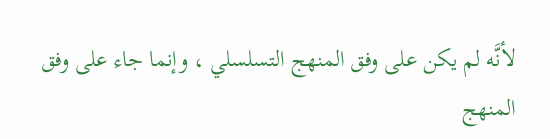لأنَّه لم يكن على وفق المنهج التسلسلي ، وإنما جاء على وفق المنهج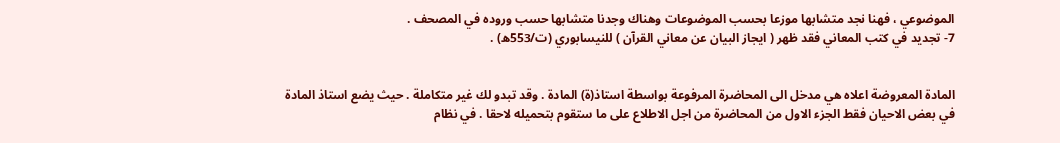الموضوعي ، فهنا نجد متشابها موزعا بحسب الموضوعات وهناك وجدنا متشابها حسب وروده في المصحف .
7- تجديد في كتب المعاني فقد ظهر ( ايجاز البيان عن معاني القرآن ) للنيسابوري (ت/553ه) .


المادة المعروضة اعلاه هي مدخل الى المحاضرة المرفوعة بواسطة استاذ(ة) المادة . وقد تبدو لك غير متكاملة . حيث يضع استاذ المادة في بعض الاحيان فقط الجزء الاول من المحاضرة من اجل الاطلاع على ما ستقوم بتحميله لاحقا . في نظام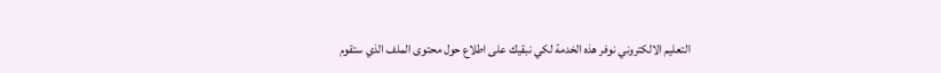التعليم الالكتروني نوفر هذه الخدمة لكي نبقيك على اطلاع حول محتوى الملف الذي ستقوم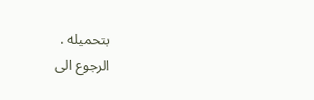بتحميله .
الرجوع الى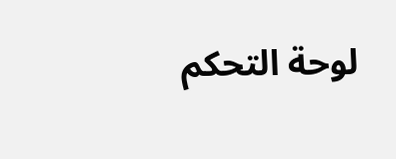لوحة التحكم